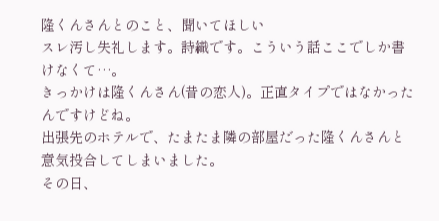隆くんさんとのこと、聞いてほしい
スレ汚し失礼します。詩織です。こういう話ここでしか書けなくて…。
きっかけは隆くんさん(昔の恋人)。正直タイプではなかったんですけどね。
出張先のホテルで、たまたま隣の部屋だった隆くんさんと意気投合してしまいました。
その日、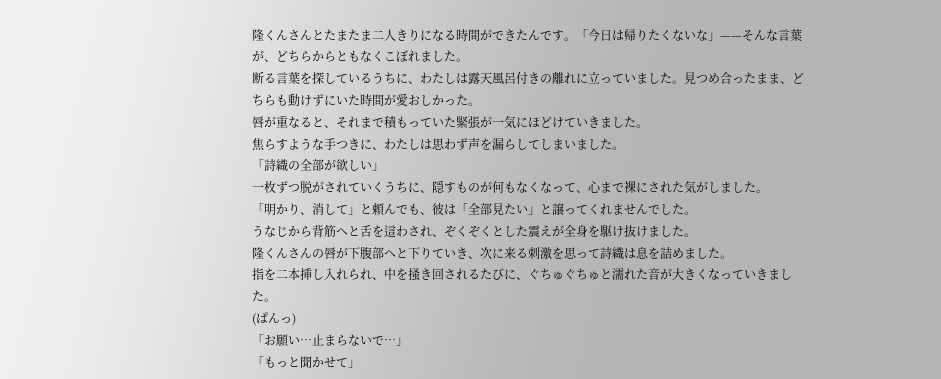隆くんさんとたまたま二人きりになる時間ができたんです。「今日は帰りたくないな」——そんな言葉が、どちらからともなくこぼれました。
断る言葉を探しているうちに、わたしは露天風呂付きの離れに立っていました。見つめ合ったまま、どちらも動けずにいた時間が愛おしかった。
唇が重なると、それまで積もっていた緊張が一気にほどけていきました。
焦らすような手つきに、わたしは思わず声を漏らしてしまいました。
「詩織の全部が欲しい」
一枚ずつ脱がされていくうちに、隠すものが何もなくなって、心まで裸にされた気がしました。
「明かり、消して」と頼んでも、彼は「全部見たい」と譲ってくれませんでした。
うなじから背筋へと舌を這わされ、ぞくぞくとした震えが全身を駆け抜けました。
隆くんさんの唇が下腹部へと下りていき、次に来る刺激を思って詩織は息を詰めました。
指を二本挿し入れられ、中を掻き回されるたびに、ぐちゅぐちゅと濡れた音が大きくなっていきました。
(ぱんっ)
「お願い…止まらないで…」
「もっと聞かせて」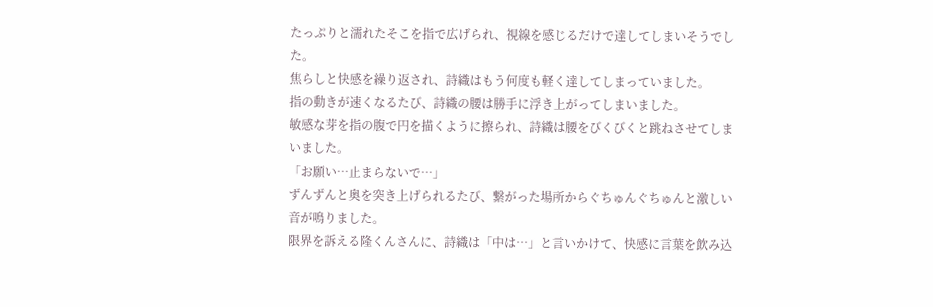たっぷりと濡れたそこを指で広げられ、視線を感じるだけで達してしまいそうでした。
焦らしと快感を繰り返され、詩織はもう何度も軽く達してしまっていました。
指の動きが速くなるたび、詩織の腰は勝手に浮き上がってしまいました。
敏感な芽を指の腹で円を描くように擦られ、詩織は腰をびくびくと跳ねさせてしまいました。
「お願い…止まらないで…」
ずんずんと奥を突き上げられるたび、繋がった場所からぐちゅんぐちゅんと激しい音が鳴りました。
限界を訴える隆くんさんに、詩織は「中は…」と言いかけて、快感に言葉を飲み込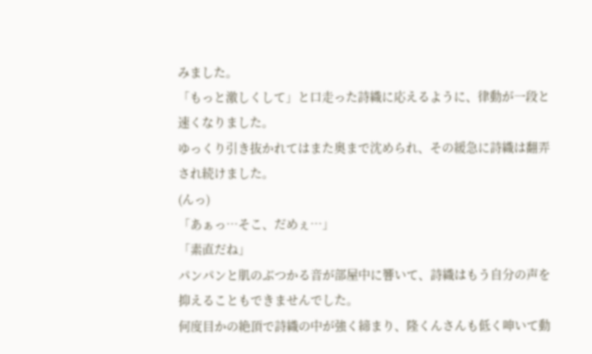みました。
「もっと激しくして」と口走った詩織に応えるように、律動が一段と速くなりました。
ゆっくり引き抜かれてはまた奥まで沈められ、その緩急に詩織は翻弄され続けました。
(んっ)
「あぁっ…そこ、だめぇ…」
「素直だね」
パンパンと肌のぶつかる音が部屋中に響いて、詩織はもう自分の声を抑えることもできませんでした。
何度目かの絶頂で詩織の中が強く締まり、隆くんさんも低く呻いて動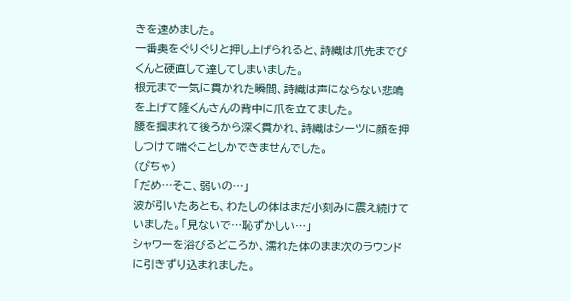きを速めました。
一番奥をぐりぐりと押し上げられると、詩織は爪先までびくんと硬直して達してしまいました。
根元まで一気に貫かれた瞬間、詩織は声にならない悲鳴を上げて隆くんさんの背中に爪を立てました。
腰を掴まれて後ろから深く貫かれ、詩織はシーツに顔を押しつけて喘ぐことしかできませんでした。
(ぴちゃ)
「だめ…そこ、弱いの…」
波が引いたあとも、わたしの体はまだ小刻みに震え続けていました。「見ないで…恥ずかしい…」
シャワーを浴びるどころか、濡れた体のまま次のラウンドに引きずり込まれました。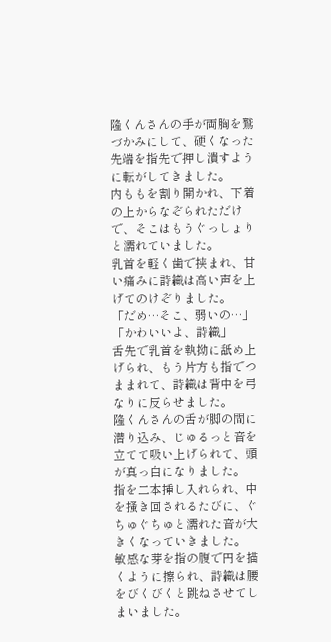隆くんさんの手が両胸を鷲づかみにして、硬くなった先端を指先で押し潰すように転がしてきました。
内ももを割り開かれ、下着の上からなぞられただけで、そこはもうぐっしょりと濡れていました。
乳首を軽く歯で挟まれ、甘い痛みに詩織は高い声を上げてのけぞりました。
「だめ…そこ、弱いの…」
「かわいいよ、詩織」
舌先で乳首を執拗に舐め上げられ、もう片方も指でつままれて、詩織は背中を弓なりに反らせました。
隆くんさんの舌が脚の間に潜り込み、じゅるっと音を立てて吸い上げられて、頭が真っ白になりました。
指を二本挿し入れられ、中を掻き回されるたびに、ぐちゅぐちゅと濡れた音が大きくなっていきました。
敏感な芽を指の腹で円を描くように擦られ、詩織は腰をびくびくと跳ねさせてしまいました。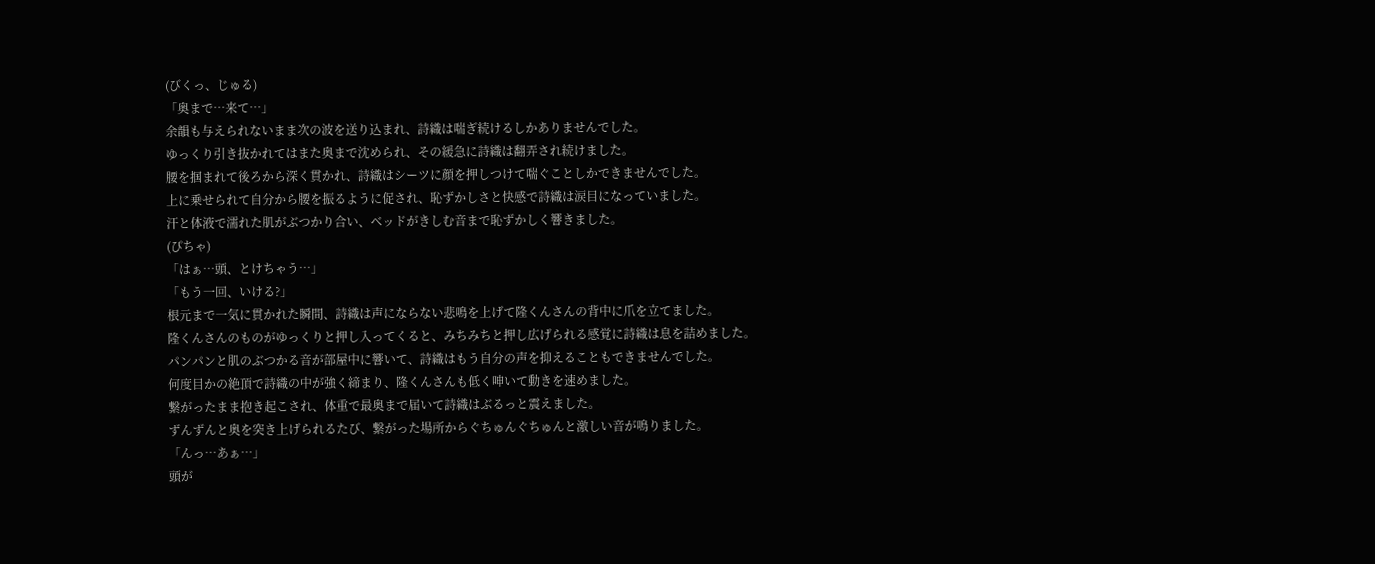(びくっ、じゅる)
「奥まで…来て…」
余韻も与えられないまま次の波を送り込まれ、詩織は喘ぎ続けるしかありませんでした。
ゆっくり引き抜かれてはまた奥まで沈められ、その緩急に詩織は翻弄され続けました。
腰を掴まれて後ろから深く貫かれ、詩織はシーツに顔を押しつけて喘ぐことしかできませんでした。
上に乗せられて自分から腰を振るように促され、恥ずかしさと快感で詩織は涙目になっていました。
汗と体液で濡れた肌がぶつかり合い、ベッドがきしむ音まで恥ずかしく響きました。
(ぴちゃ)
「はぁ…頭、とけちゃう…」
「もう一回、いける?」
根元まで一気に貫かれた瞬間、詩織は声にならない悲鳴を上げて隆くんさんの背中に爪を立てました。
隆くんさんのものがゆっくりと押し入ってくると、みちみちと押し広げられる感覚に詩織は息を詰めました。
パンパンと肌のぶつかる音が部屋中に響いて、詩織はもう自分の声を抑えることもできませんでした。
何度目かの絶頂で詩織の中が強く締まり、隆くんさんも低く呻いて動きを速めました。
繋がったまま抱き起こされ、体重で最奥まで届いて詩織はぶるっと震えました。
ずんずんと奥を突き上げられるたび、繋がった場所からぐちゅんぐちゅんと激しい音が鳴りました。
「んっ…あぁ…」
頭が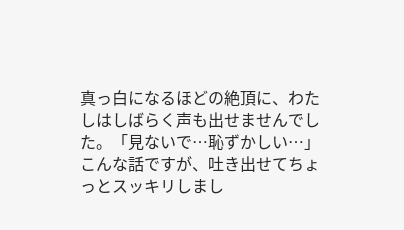真っ白になるほどの絶頂に、わたしはしばらく声も出せませんでした。「見ないで…恥ずかしい…」
こんな話ですが、吐き出せてちょっとスッキリしまし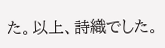た。以上、詩織でした。